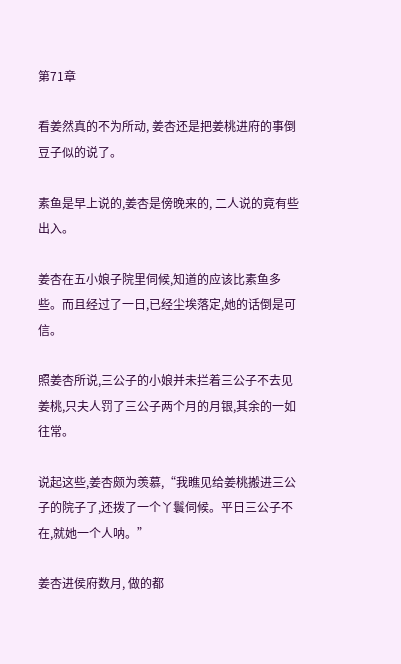第71章

看姜然真的不为所动, 姜杏还是把姜桃进府的事倒豆子似的说了。

素鱼是早上说的,姜杏是傍晚来的, 二人说的竟有些出入。

姜杏在五小娘子院里伺候,知道的应该比素鱼多些。而且经过了一日,已经尘埃落定,她的话倒是可信。

照姜杏所说,三公子的小娘并未拦着三公子不去见姜桃,只夫人罚了三公子两个月的月银,其余的一如往常。

说起这些,姜杏颇为羡慕,“我瞧见给姜桃搬进三公子的院子了,还拨了一个丫鬟伺候。平日三公子不在,就她一个人呐。”

姜杏进侯府数月, 做的都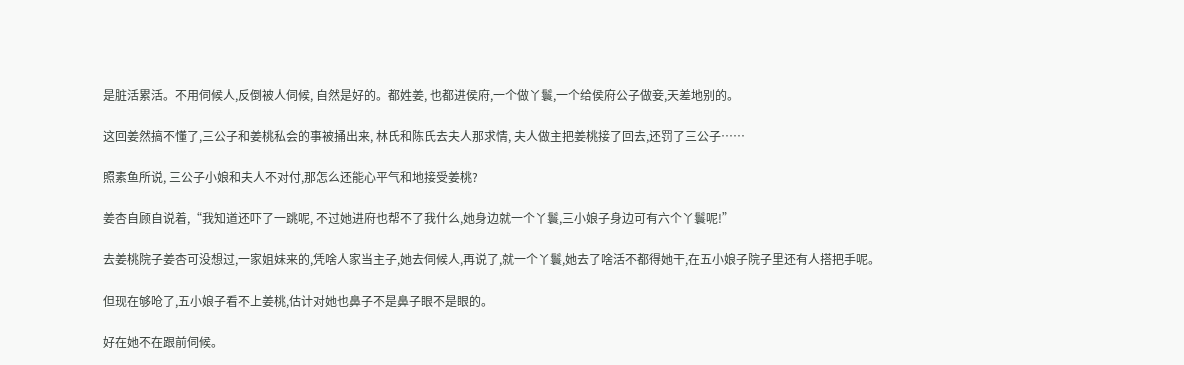是脏活累活。不用伺候人,反倒被人伺候, 自然是好的。都姓姜, 也都进侯府,一个做丫鬟,一个给侯府公子做妾,天差地别的。

这回姜然搞不懂了,三公子和姜桃私会的事被捅出来, 林氏和陈氏去夫人那求情, 夫人做主把姜桃接了回去,还罚了三公子……

照素鱼所说, 三公子小娘和夫人不对付,那怎么还能心平气和地接受姜桃?

姜杏自顾自说着,“我知道还吓了一跳呢, 不过她进府也帮不了我什么,她身边就一个丫鬟,三小娘子身边可有六个丫鬟呢!”

去姜桃院子姜杏可没想过,一家姐妹来的,凭啥人家当主子,她去伺候人,再说了,就一个丫鬟,她去了啥活不都得她干,在五小娘子院子里还有人搭把手呢。

但现在够呛了,五小娘子看不上姜桃,估计对她也鼻子不是鼻子眼不是眼的。

好在她不在跟前伺候。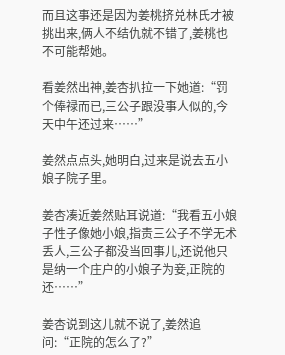而且这事还是因为姜桃挤兑林氏才被挑出来,俩人不结仇就不错了,姜桃也不可能帮她。

看姜然出神,姜杏扒拉一下她道:“罚个俸禄而已,三公子跟没事人似的,今天中午还过来……”

姜然点点头,她明白,过来是说去五小娘子院子里。

姜杏凑近姜然贴耳说道:“我看五小娘子性子像她小娘,指责三公子不学无术丢人,三公子都没当回事儿,还说他只是纳一个庄户的小娘子为妾,正院的还……”

姜杏说到这儿就不说了,姜然追问:“正院的怎么了?”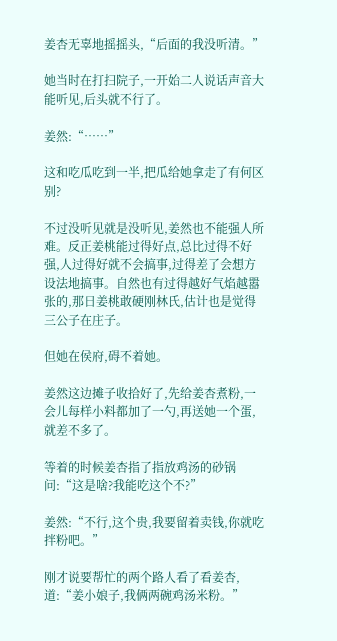姜杏无辜地摇摇头,“后面的我没听清。”

她当时在打扫院子,一开始二人说话声音大能听见,后头就不行了。

姜然:“……”

这和吃瓜吃到一半,把瓜给她拿走了有何区别?

不过没听见就是没听见,姜然也不能强人所难。反正姜桃能过得好点,总比过得不好强,人过得好就不会搞事,过得差了会想方设法地搞事。自然也有过得越好气焰越嚣张的,那日姜桃敢硬刚林氏,估计也是觉得三公子在庄子。

但她在侯府,碍不着她。

姜然这边摊子收拾好了,先给姜杏煮粉,一会儿每样小料都加了一勺,再送她一个蛋,就差不多了。

等着的时候姜杏指了指放鸡汤的砂锅问:“这是啥?我能吃这个不?”

姜然:“不行,这个贵,我要留着卖钱,你就吃拌粉吧。”

刚才说要帮忙的两个路人看了看姜杏,道:“姜小娘子,我俩两碗鸡汤米粉。”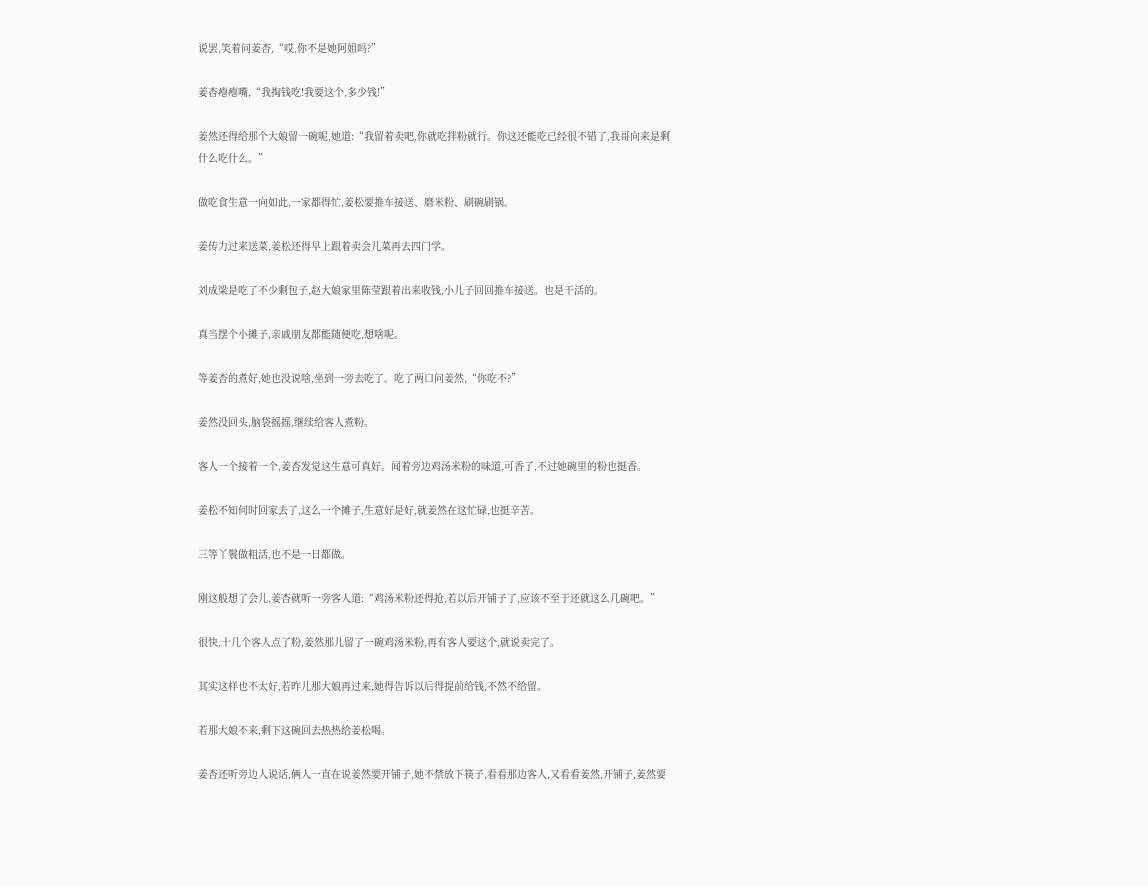说罢,笑着问姜杏,“哎,你不是她阿姐吗?”

姜杏瘪瘪嘴,“我掏钱吃!我要这个,多少钱!”

姜然还得给那个大娘留一碗呢,她道:“我留着卖吧,你就吃拌粉就行。你这还能吃已经很不错了,我哥向来是剩什么吃什么。”

做吃食生意一向如此,一家都得忙,姜松要推车接送、磨米粉、刷碗刷锅。

姜传力过来送菜,姜松还得早上跟着卖会儿菜再去四门学。

刘成梁是吃了不少剩包子,赵大娘家里陈莹跟着出来收钱,小儿子回回推车接送。也是干活的。

真当摆个小摊子,亲戚朋友都能随便吃,想啥呢。

等姜杏的煮好,她也没说啥,坐到一旁去吃了。吃了两口问姜然,“你吃不?”

姜然没回头,脑袋摇摇,继续给客人煮粉。

客人一个接着一个,姜杏发觉这生意可真好。闻着旁边鸡汤米粉的味道,可香了,不过她碗里的粉也挺香。

姜松不知何时回家去了,这么一个摊子,生意好是好,就姜然在这忙碌,也挺辛苦。

三等丫鬟做粗活,也不是一日都做。

刚这般想了会儿,姜杏就听一旁客人道:“鸡汤米粉还得抢,若以后开铺子了,应该不至于还就这么几碗吧。”

很快,十几个客人点了粉,姜然那儿留了一碗鸡汤米粉,再有客人要这个,就说卖完了。

其实这样也不太好,若昨儿那大娘再过来,她得告诉以后得提前给钱,不然不给留。

若那大娘不来,剩下这碗回去热热给姜松喝。

姜杏还听旁边人说话,俩人一直在说姜然要开铺子,她不禁放下筷子,看看那边客人,又看看姜然,开铺子,姜然要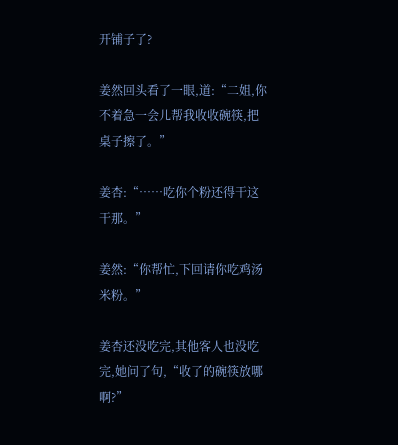开铺子了?

姜然回头看了一眼,道:“二姐,你不着急一会儿帮我收收碗筷,把桌子擦了。”

姜杏:“……吃你个粉还得干这干那。”

姜然:“你帮忙,下回请你吃鸡汤米粉。”

姜杏还没吃完,其他客人也没吃完,她问了句,“收了的碗筷放哪啊?”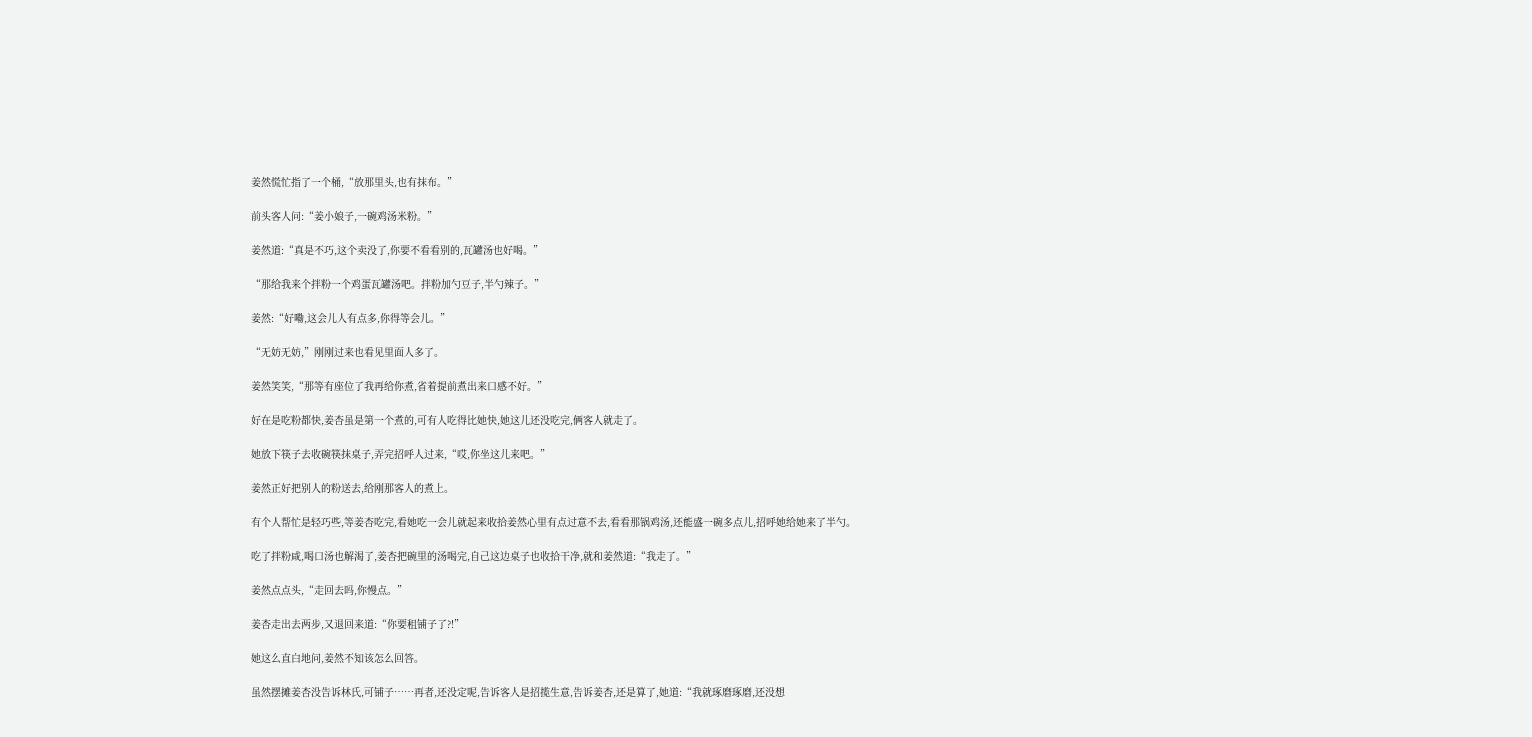姜然慌忙指了一个桶,“放那里头,也有抹布。”

前头客人问:“姜小娘子,一碗鸡汤米粉。”

姜然道:“真是不巧,这个卖没了,你要不看看别的,瓦罐汤也好喝。”

“那给我来个拌粉一个鸡蛋瓦罐汤吧。拌粉加勺豆子,半勺辣子。”

姜然:“好嘞,这会儿人有点多,你得等会儿。”

“无妨无妨,”刚刚过来也看见里面人多了。

姜然笑笑,“那等有座位了我再给你煮,省着提前煮出来口感不好。”

好在是吃粉都快,姜杏虽是第一个煮的,可有人吃得比她快,她这儿还没吃完,俩客人就走了。

她放下筷子去收碗筷抹桌子,弄完招呼人过来,“哎,你坐这儿来吧。”

姜然正好把别人的粉送去,给刚那客人的煮上。

有个人帮忙是轻巧些,等姜杏吃完,看她吃一会儿就起来收拾姜然心里有点过意不去,看看那锅鸡汤,还能盛一碗多点儿,招呼她给她来了半勺。

吃了拌粉咸,喝口汤也解渴了,姜杏把碗里的汤喝完,自己这边桌子也收拾干净,就和姜然道:“我走了。”

姜然点点头,“走回去吗,你慢点。”

姜杏走出去两步,又退回来道:“你要租铺子了?!”

她这么直白地问,姜然不知该怎么回答。

虽然摆摊姜杏没告诉林氏,可铺子……再者,还没定呢,告诉客人是招揽生意,告诉姜杏,还是算了,她道:“我就琢磨琢磨,还没想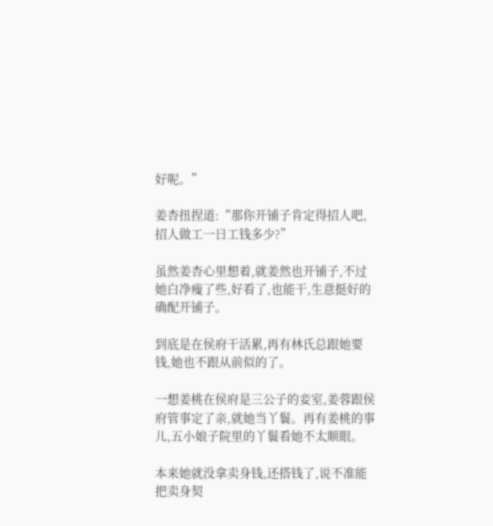好呢。”

姜杏扭捏道:“那你开铺子肯定得招人吧,招人做工一日工钱多少?”

虽然姜杏心里想着,就姜然也开铺子,不过她白净瘦了些,好看了,也能干,生意挺好的确配开铺子。

到底是在侯府干活累,再有林氏总跟她要钱,她也不跟从前似的了。

一想姜桃在侯府是三公子的妾室,姜蓉跟侯府管事定了亲,就她当丫鬟。再有姜桃的事儿,五小娘子院里的丫鬟看她不太顺眼。

本来她就没拿卖身钱,还搭钱了,说不准能把卖身契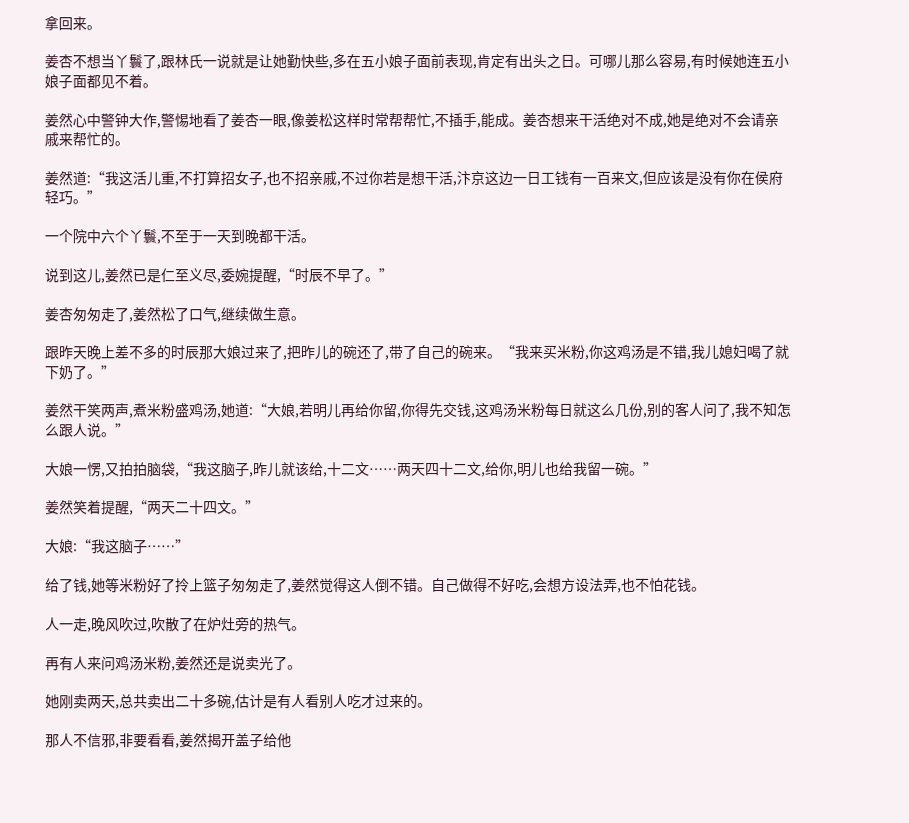拿回来。

姜杏不想当丫鬟了,跟林氏一说就是让她勤快些,多在五小娘子面前表现,肯定有出头之日。可哪儿那么容易,有时候她连五小娘子面都见不着。

姜然心中警钟大作,警惕地看了姜杏一眼,像姜松这样时常帮帮忙,不插手,能成。姜杏想来干活绝对不成,她是绝对不会请亲戚来帮忙的。

姜然道:“我这活儿重,不打算招女子,也不招亲戚,不过你若是想干活,汴京这边一日工钱有一百来文,但应该是没有你在侯府轻巧。”

一个院中六个丫鬟,不至于一天到晚都干活。

说到这儿,姜然已是仁至义尽,委婉提醒,“时辰不早了。”

姜杏匆匆走了,姜然松了口气,继续做生意。

跟昨天晚上差不多的时辰那大娘过来了,把昨儿的碗还了,带了自己的碗来。“我来买米粉,你这鸡汤是不错,我儿媳妇喝了就下奶了。”

姜然干笑两声,煮米粉盛鸡汤,她道:“大娘,若明儿再给你留,你得先交钱,这鸡汤米粉每日就这么几份,别的客人问了,我不知怎么跟人说。”

大娘一愣,又拍拍脑袋,“我这脑子,昨儿就该给,十二文……两天四十二文,给你,明儿也给我留一碗。”

姜然笑着提醒,“两天二十四文。”

大娘:“我这脑子……”

给了钱,她等米粉好了拎上篮子匆匆走了,姜然觉得这人倒不错。自己做得不好吃,会想方设法弄,也不怕花钱。

人一走,晚风吹过,吹散了在炉灶旁的热气。

再有人来问鸡汤米粉,姜然还是说卖光了。

她刚卖两天,总共卖出二十多碗,估计是有人看别人吃才过来的。

那人不信邪,非要看看,姜然揭开盖子给他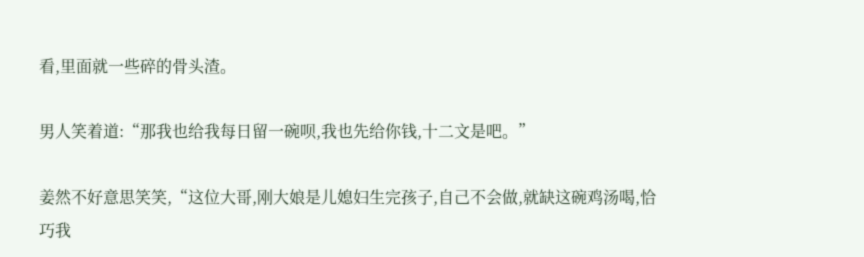看,里面就一些碎的骨头渣。

男人笑着道:“那我也给我每日留一碗呗,我也先给你钱,十二文是吧。”

姜然不好意思笑笑,“这位大哥,刚大娘是儿媳妇生完孩子,自己不会做,就缺这碗鸡汤喝,恰巧我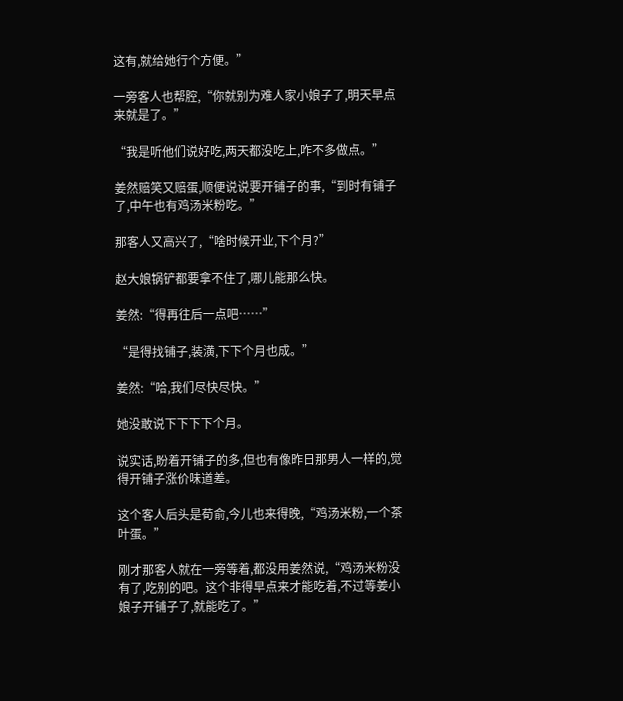这有,就给她行个方便。”

一旁客人也帮腔,“你就别为难人家小娘子了,明天早点来就是了。”

“我是听他们说好吃,两天都没吃上,咋不多做点。”

姜然赔笑又赔蛋,顺便说说要开铺子的事,“到时有铺子了,中午也有鸡汤米粉吃。”

那客人又高兴了,“啥时候开业,下个月?”

赵大娘锅铲都要拿不住了,哪儿能那么快。

姜然:“得再往后一点吧……”

“是得找铺子,装潢,下下个月也成。”

姜然:“哈,我们尽快尽快。”

她没敢说下下下下个月。

说实话,盼着开铺子的多,但也有像昨日那男人一样的,觉得开铺子涨价味道差。

这个客人后头是荀俞,今儿也来得晚,“鸡汤米粉,一个茶叶蛋。”

刚才那客人就在一旁等着,都没用姜然说,“鸡汤米粉没有了,吃别的吧。这个非得早点来才能吃着,不过等姜小娘子开铺子了,就能吃了。”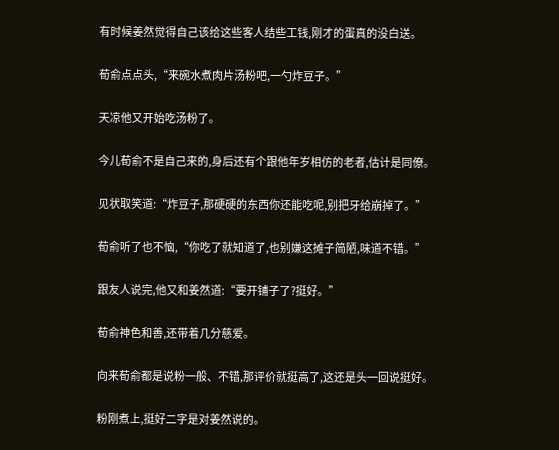有时候姜然觉得自己该给这些客人结些工钱,刚才的蛋真的没白送。

荀俞点点头,“来碗水煮肉片汤粉吧,一勺炸豆子。”

天凉他又开始吃汤粉了。

今儿荀俞不是自己来的,身后还有个跟他年岁相仿的老者,估计是同僚。

见状取笑道:“炸豆子,那硬硬的东西你还能吃呢,别把牙给崩掉了。”

荀俞听了也不恼,“你吃了就知道了,也别嫌这摊子简陋,味道不错。”

跟友人说完,他又和姜然道:“要开铺子了?挺好。”

荀俞神色和善,还带着几分慈爱。

向来荀俞都是说粉一般、不错,那评价就挺高了,这还是头一回说挺好。

粉刚煮上,挺好二字是对姜然说的。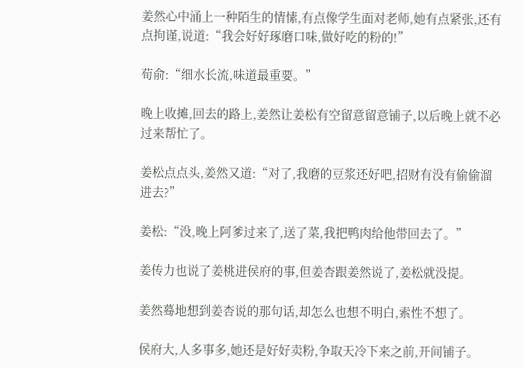姜然心中涌上一种陌生的情愫,有点像学生面对老师,她有点紧张,还有点拘谨,说道:“我会好好琢磨口味,做好吃的粉的!”

荀俞:“细水长流,味道最重要。”

晚上收摊,回去的路上,姜然让姜松有空留意留意铺子,以后晚上就不必过来帮忙了。

姜松点点头,姜然又道:“对了,我磨的豆浆还好吧,招财有没有偷偷溜进去?”

姜松:“没,晚上阿爹过来了,送了菜,我把鸭肉给他带回去了。”

姜传力也说了姜桃进侯府的事,但姜杏跟姜然说了,姜松就没提。

姜然蓦地想到姜杏说的那句话,却怎么也想不明白,索性不想了。

侯府大,人多事多,她还是好好卖粉,争取天冷下来之前,开间铺子。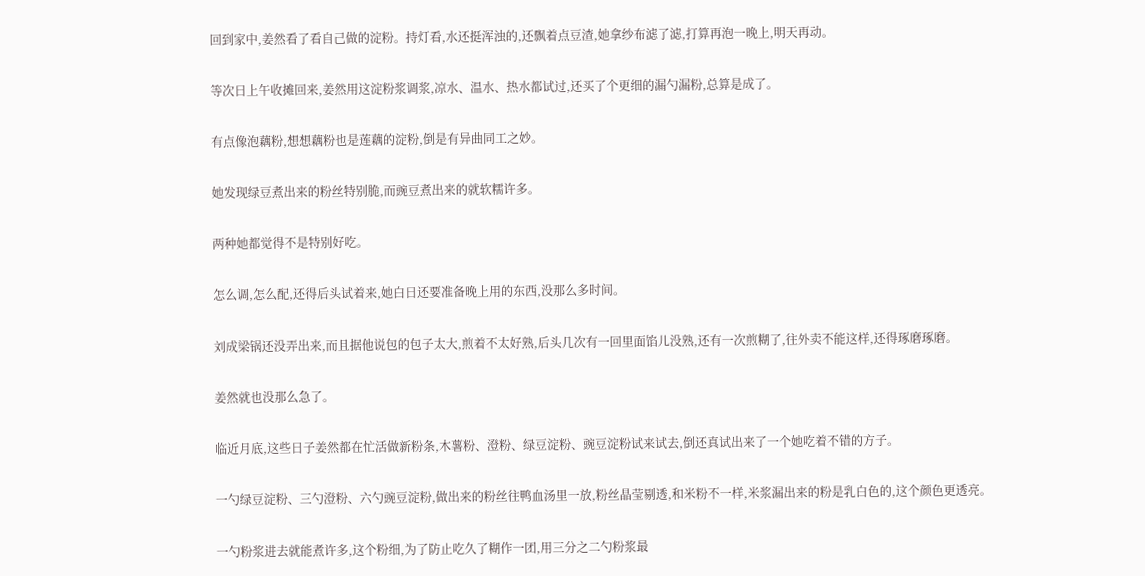回到家中,姜然看了看自己做的淀粉。持灯看,水还挺浑浊的,还飘着点豆渣,她拿纱布滤了滤,打算再泡一晚上,明天再动。

等次日上午收摊回来,姜然用这淀粉浆调浆,凉水、温水、热水都试过,还买了个更细的漏勺漏粉,总算是成了。

有点像泡藕粉,想想藕粉也是莲藕的淀粉,倒是有异曲同工之妙。

她发现绿豆煮出来的粉丝特别脆,而豌豆煮出来的就软糯许多。

两种她都觉得不是特别好吃。

怎么调,怎么配,还得后头试着来,她白日还要准备晚上用的东西,没那么多时间。

刘成梁锅还没弄出来,而且据他说包的包子太大,煎着不太好熟,后头几次有一回里面馅儿没熟,还有一次煎糊了,往外卖不能这样,还得琢磨琢磨。

姜然就也没那么急了。

临近月底,这些日子姜然都在忙活做新粉条,木薯粉、澄粉、绿豆淀粉、豌豆淀粉试来试去,倒还真试出来了一个她吃着不错的方子。

一勺绿豆淀粉、三勺澄粉、六勺豌豆淀粉,做出来的粉丝往鸭血汤里一放,粉丝晶莹剔透,和米粉不一样,米浆漏出来的粉是乳白色的,这个颜色更透亮。

一勺粉浆进去就能煮许多,这个粉细,为了防止吃久了糊作一团,用三分之二勺粉浆最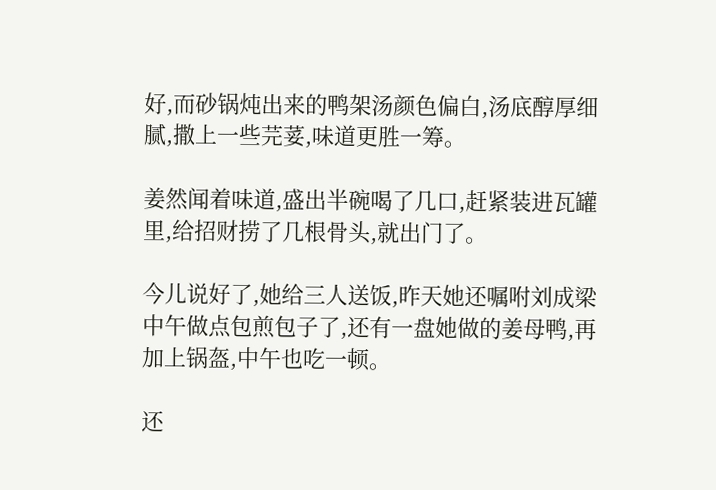好,而砂锅炖出来的鸭架汤颜色偏白,汤底醇厚细腻,撒上一些芫荽,味道更胜一筹。

姜然闻着味道,盛出半碗喝了几口,赶紧装进瓦罐里,给招财捞了几根骨头,就出门了。

今儿说好了,她给三人送饭,昨天她还嘱咐刘成梁中午做点包煎包子了,还有一盘她做的姜母鸭,再加上锅盔,中午也吃一顿。

还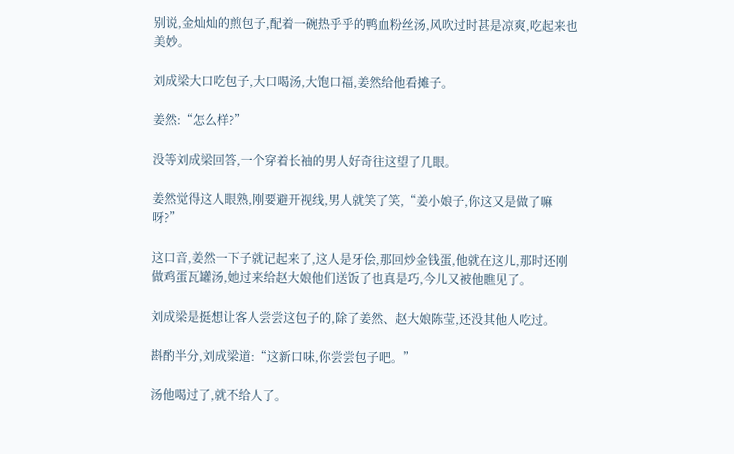别说,金灿灿的煎包子,配着一碗热乎乎的鸭血粉丝汤,风吹过时甚是凉爽,吃起来也美妙。

刘成梁大口吃包子,大口喝汤,大饱口福,姜然给他看摊子。

姜然:“怎么样?”

没等刘成梁回答,一个穿着长袖的男人好奇往这望了几眼。

姜然觉得这人眼熟,刚要避开视线,男人就笑了笑,“姜小娘子,你这又是做了嘛呀?”

这口音,姜然一下子就记起来了,这人是牙侩,那回炒金钱蛋,他就在这儿,那时还刚做鸡蛋瓦罐汤,她过来给赵大娘他们送饭了也真是巧,今儿又被他瞧见了。

刘成梁是挺想让客人尝尝这包子的,除了姜然、赵大娘陈莹,还没其他人吃过。

斟酌半分,刘成梁道:“这新口味,你尝尝包子吧。”

汤他喝过了,就不给人了。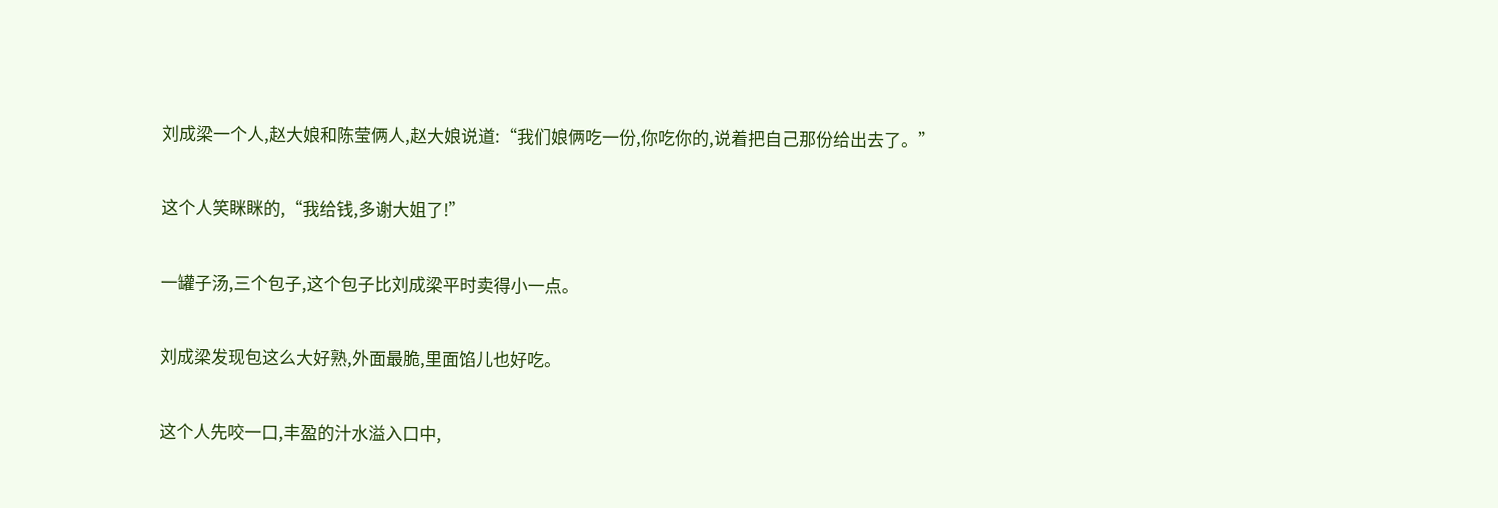刘成梁一个人,赵大娘和陈莹俩人,赵大娘说道:“我们娘俩吃一份,你吃你的,说着把自己那份给出去了。”

这个人笑眯眯的,“我给钱,多谢大姐了!”

一罐子汤,三个包子,这个包子比刘成梁平时卖得小一点。

刘成梁发现包这么大好熟,外面最脆,里面馅儿也好吃。

这个人先咬一口,丰盈的汁水溢入口中,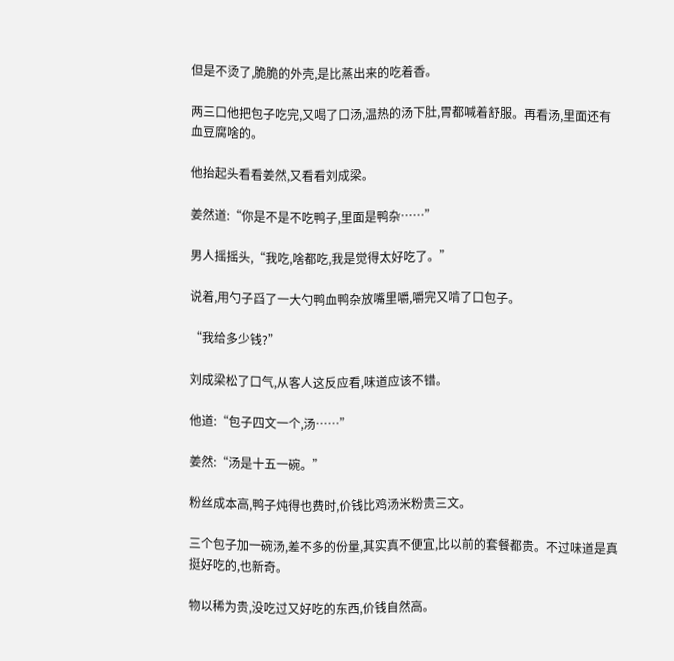但是不烫了,脆脆的外壳,是比蒸出来的吃着香。

两三口他把包子吃完,又喝了口汤,温热的汤下肚,胃都喊着舒服。再看汤,里面还有血豆腐啥的。

他抬起头看看姜然,又看看刘成梁。

姜然道:“你是不是不吃鸭子,里面是鸭杂……”

男人摇摇头,“我吃,啥都吃,我是觉得太好吃了。”

说着,用勺子舀了一大勺鸭血鸭杂放嘴里嚼,嚼完又啃了口包子。

“我给多少钱?”

刘成梁松了口气,从客人这反应看,味道应该不错。

他道:“包子四文一个,汤……”

姜然:“汤是十五一碗。”

粉丝成本高,鸭子炖得也费时,价钱比鸡汤米粉贵三文。

三个包子加一碗汤,差不多的份量,其实真不便宜,比以前的套餐都贵。不过味道是真挺好吃的,也新奇。

物以稀为贵,没吃过又好吃的东西,价钱自然高。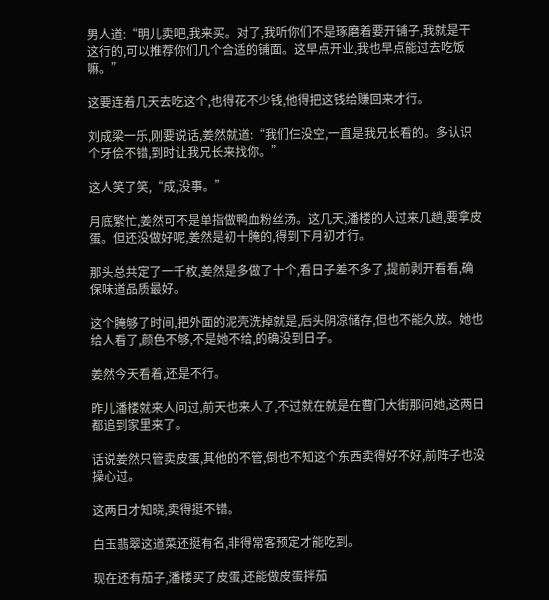男人道:“明儿卖吧,我来买。对了,我听你们不是琢磨着要开铺子,我就是干这行的,可以推荐你们几个合适的铺面。这早点开业,我也早点能过去吃饭嘛。”

这要连着几天去吃这个,也得花不少钱,他得把这钱给赚回来才行。

刘成梁一乐,刚要说话,姜然就道:“我们仨没空,一直是我兄长看的。多认识个牙侩不错,到时让我兄长来找你。”

这人笑了笑,“成,没事。”

月底繁忙,姜然可不是单指做鸭血粉丝汤。这几天,潘楼的人过来几趟,要拿皮蛋。但还没做好呢,姜然是初十腌的,得到下月初才行。

那头总共定了一千枚,姜然是多做了十个,看日子差不多了,提前剥开看看,确保味道品质最好。

这个腌够了时间,把外面的泥壳洗掉就是,后头阴凉储存,但也不能久放。她也给人看了,颜色不够,不是她不给,的确没到日子。

姜然今天看着,还是不行。

昨儿潘楼就来人问过,前天也来人了,不过就在就是在曹门大街那问她,这两日都追到家里来了。

话说姜然只管卖皮蛋,其他的不管,倒也不知这个东西卖得好不好,前阵子也没操心过。

这两日才知晓,卖得挺不错。

白玉翡翠这道菜还挺有名,非得常客预定才能吃到。

现在还有茄子,潘楼买了皮蛋,还能做皮蛋拌茄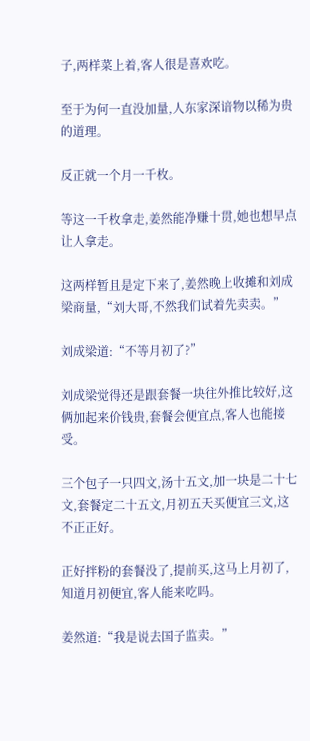子,两样菜上着,客人很是喜欢吃。

至于为何一直没加量,人东家深谙物以稀为贵的道理。

反正就一个月一千枚。

等这一千枚拿走,姜然能净赚十贯,她也想早点让人拿走。

这两样暂且是定下来了,姜然晚上收摊和刘成梁商量,“刘大哥,不然我们试着先卖卖。”

刘成梁道:“不等月初了?”

刘成梁觉得还是跟套餐一块往外推比较好,这俩加起来价钱贵,套餐会便宜点,客人也能接受。

三个包子一只四文,汤十五文,加一块是二十七文,套餐定二十五文,月初五天买便宜三文,这不正正好。

正好拌粉的套餐没了,提前买,这马上月初了,知道月初便宜,客人能来吃吗。

姜然道:“我是说去国子监卖。”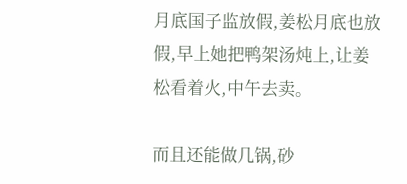月底国子监放假,姜松月底也放假,早上她把鸭架汤炖上,让姜松看着火,中午去卖。

而且还能做几锅,砂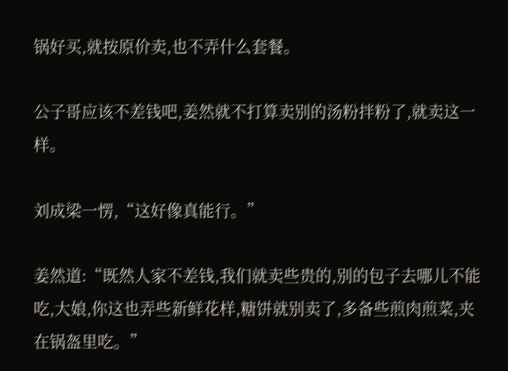锅好买,就按原价卖,也不弄什么套餐。

公子哥应该不差钱吧,姜然就不打算卖别的汤粉拌粉了,就卖这一样。

刘成梁一愣,“这好像真能行。”

姜然道:“既然人家不差钱,我们就卖些贵的,别的包子去哪儿不能吃,大娘,你这也弄些新鲜花样,糖饼就别卖了,多备些煎肉煎菜,夹在锅盔里吃。”